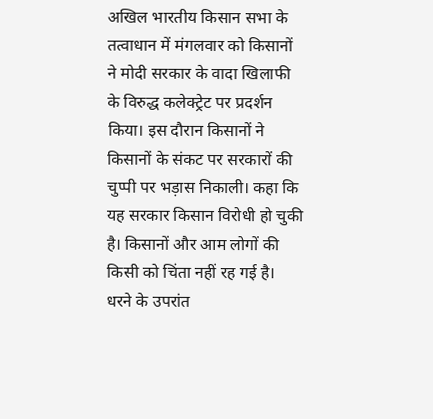अखिल भारतीय किसान सभा के तत्वाधान में मंगलवार को किसानों ने मोदी सरकार के वादा खिलाफी के विरुद्ध कलेक्ट्रेट पर प्रदर्शन किया। इस दौरान किसानों ने किसानों के संकट पर सरकारों की चुप्पी पर भड़ास निकाली। कहा कि यह सरकार किसान विरोधी हो चुकी है। किसानों और आम लोगों की किसी को चिंता नहीं रह गई है। धरने के उपरांत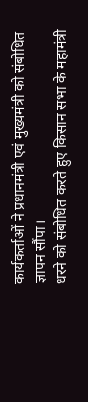कार्यकर्ताओं ने प्रधानमंत्री एवं मुख्यमंत्री को संबोधित ज्ञापन सौंपा।
धरने को संबोधित करते हुए किसान सभा के महामंत्री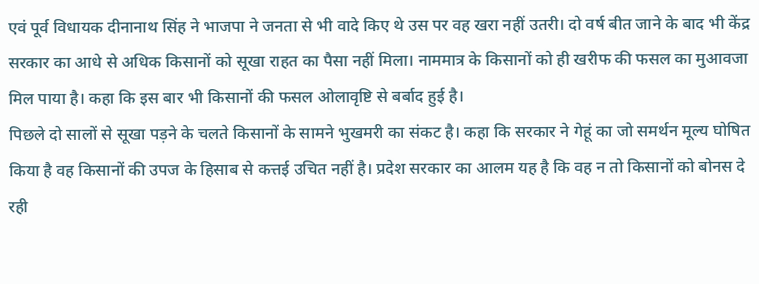एवं पूर्व विधायक दीनानाथ सिंह ने भाजपा ने जनता से भी वादे किए थे उस पर वह खरा नहीं उतरी। दो वर्ष बीत जाने के बाद भी केंद्र सरकार का आधे से अधिक किसानों को सूखा राहत का पैसा नहीं मिला। नाममात्र के किसानों को ही खरीफ की फसल का मुआवजा मिल पाया है। कहा कि इस बार भी किसानों की फसल ओलावृष्टि से बर्बाद हुई है।
पिछले दो सालों से सूखा पड़ने के चलते किसानों के सामने भुखमरी का संकट है। कहा कि सरकार ने गेहूं का जो समर्थन मूल्य घोषित किया है वह किसानों की उपज के हिसाब से कत्तई उचित नहीं है। प्रदेश सरकार का आलम यह है कि वह न तो किसानों को बोनस दे रही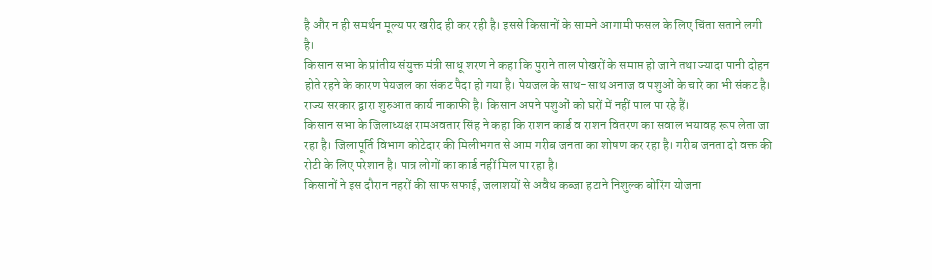है और न ही समर्थन मूल्य पर खरीद ही कर रही है। इससे किसानों के सामने आगामी फसल के लिए चिंता सताने लगी है।
किसान सभा के प्रांतीय संयुक्त मंत्री साधू शरण ने कहा कि पुराने ताल पोखरों के समाप्त हो जाने तथा ज्यादा पानी दोहन होते रहने के कारण पेयजल का संकट पैदा हो गया है। पेयजल के साथ-साथ अनाज व पशुओं के चारे का भी संकट है। राज्य सरकार द्वारा शुरुआत कार्य नाकाफी है। किसान अपने पशुओं को घरों में नहीं पाल पा रहे हैं।
किसान सभा के जिलाध्यक्ष रामअवतार सिंह ने कहा कि राशन कार्ड व राशन वितरण का सवाल भयावह रूप लेता जा रहा है। जिलापूर्ति विभाग कोटेदार की मिलीभगत से आम गरीब जनता का शोषण कर रहा है। गरीब जनता दो वक्त की रोटी के लिए परेशान है। पात्र लोगों का कार्ड नहीं मिल पा रहा है।
किसानों ने इस दौरान नहरों की साफ सफाई, जलाशयों से अवैध कब्जा हटाने निशुल्क बोरिंग योजना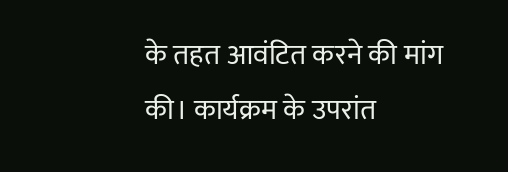के तहत आवंटित करने की मांग की। कार्यक्रम के उपरांत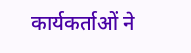कार्यकर्ताओं ने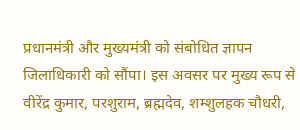प्रधानमंत्री और मुख्यमंत्री को संबोधित ज्ञापन जिलाधिकारी को सौंपा। इस अवसर पर मुख्य रूप से वीरेंद्र कुमार, परशुराम, ब्रह्मदेव, शम्शुलहक चौधरी,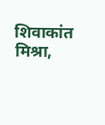शिवाकांत मिश्रा,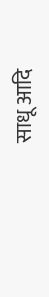साधू आदि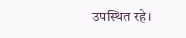उपस्थित रहे।